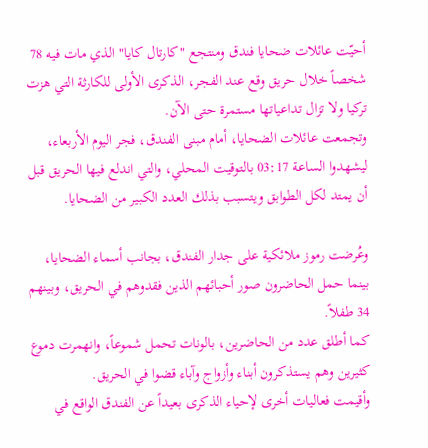أحيّت عائلات ضحايا فندق ومنتجع "كارتال كايا" الذي مات فيه 78 شخصاً خلال حريق وقع عند الفجر، الذكرى الأولى للكارثة التي هزت تركيا ولا تزال تداعياتها مستمرة حتى الآن.
وتجمعت عائلات الضحايا، أمام مبنى الفندق، فجر اليوم الأربعاء، ليشهدوا الساعة 03:17 بالتوقيت المحلي، والتي اندلع فيها الحريق قبل أن يمتد لكل الطوابق ويتسبب بذلك العدد الكبير من الضحايا.

وعُرضت رموز ملائكية على جدار الفندق، بجانب أسماء الضحايا، بينما حمل الحاضرون صور أحبائهم الذين فقدوهم في الحريق، وبينهم 34 طفلاً.
كما أطلق عدد من الحاضرين، بالونات تحمل شموعاً، وانهمرت دموع كثيرين وهم يستذكرون أبناء وأزواج وآباء قضوا في الحريق.
وأقيمت فعاليات أخرى لإحياء الذكرى بعيداً عن الفندق الواقع في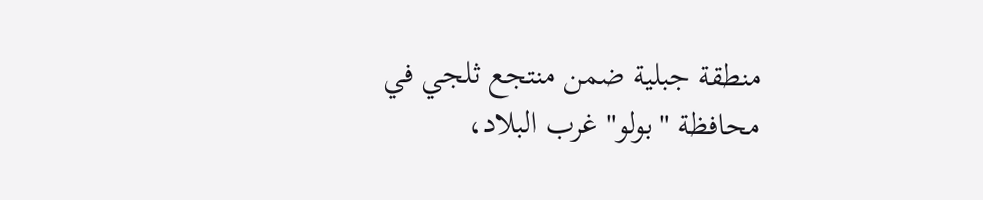منطقة جبلية ضمن منتجع ثلجي في محافظة "بولو" غرب البلاد،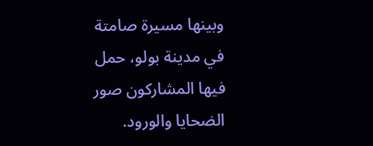وبينها مسيرة صامتة في مدينة بولو، حمل فيها المشاركون صور الضحايا والورود.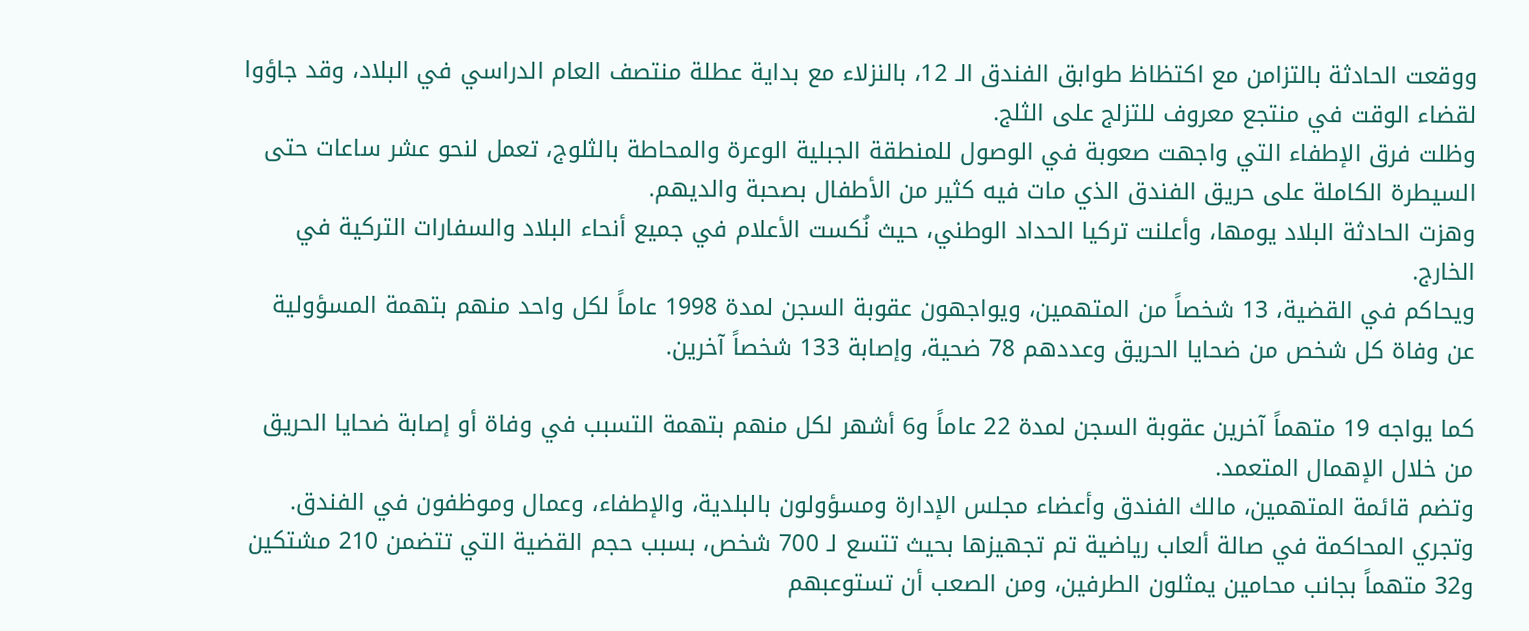ووقعت الحادثة بالتزامن مع اكتظاظ طوابق الفندق الـ 12، بالنزلاء مع بداية عطلة منتصف العام الدراسي في البلاد، وقد جاؤوا لقضاء الوقت في منتجع معروف للتزلج على الثلج.
وظلت فرق الإطفاء التي واجهت صعوبة في الوصول للمنطقة الجبلية الوعرة والمحاطة بالثلوج، تعمل لنحو عشر ساعات حتى السيطرة الكاملة على حريق الفندق الذي مات فيه كثير من الأطفال بصحبة والديهم.
وهزت الحادثة البلاد يومها، وأعلنت تركيا الحداد الوطني، حيث نُكست الأعلام في جميع أنحاء البلاد والسفارات التركية في الخارج.
ويحاكم في القضية، 13 شخصاً من المتهمين، ويواجهون عقوبة السجن لمدة 1998 عاماً لكل واحد منهم بتهمة المسؤولية عن وفاة كل شخص من ضحايا الحريق وعددهم 78 ضحية، وإصابة 133 شخصاً آخرين.

كما يواجه 19 متهماً آخرين عقوبة السجن لمدة 22 عاماً و6 أشهر لكل منهم بتهمة التسبب في وفاة أو إصابة ضحايا الحريق من خلال الإهمال المتعمد.
وتضم قائمة المتهمين، مالك الفندق وأعضاء مجلس الإدارة ومسؤولون بالبلدية، والإطفاء، وعمال وموظفون في الفندق.
وتجري المحاكمة في صالة ألعاب رياضية تم تجهيزها بحيث تتسع لـ 700 شخص، بسبب حجم القضية التي تتضمن 210 مشتكين و32 متهماً بجانب محامين يمثلون الطرفين، ومن الصعب أن تستوعبهم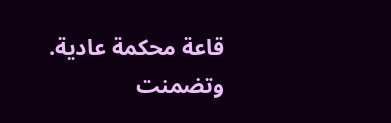قاعة محكمة عادية.
وتضمنت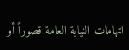اتهامات النيابة العامة قصوراً أو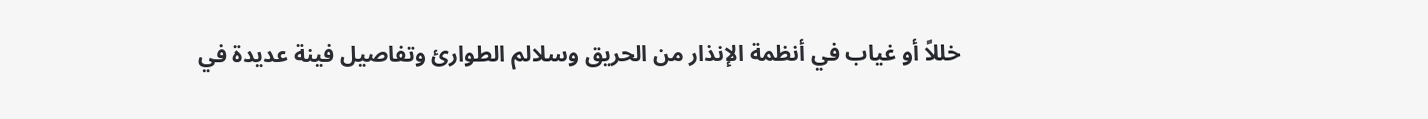خللاً أو غياب في أنظمة الإنذار من الحريق وسلالم الطوارئ وتفاصيل فينة عديدة في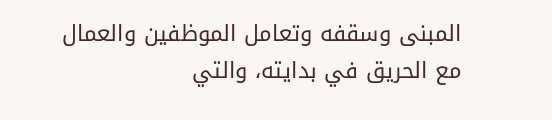المبنى وسقفه وتعامل الموظفين والعمال مع الحريق في بدايته، والتي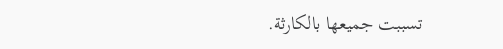تسببت جميعها بالكارثة.